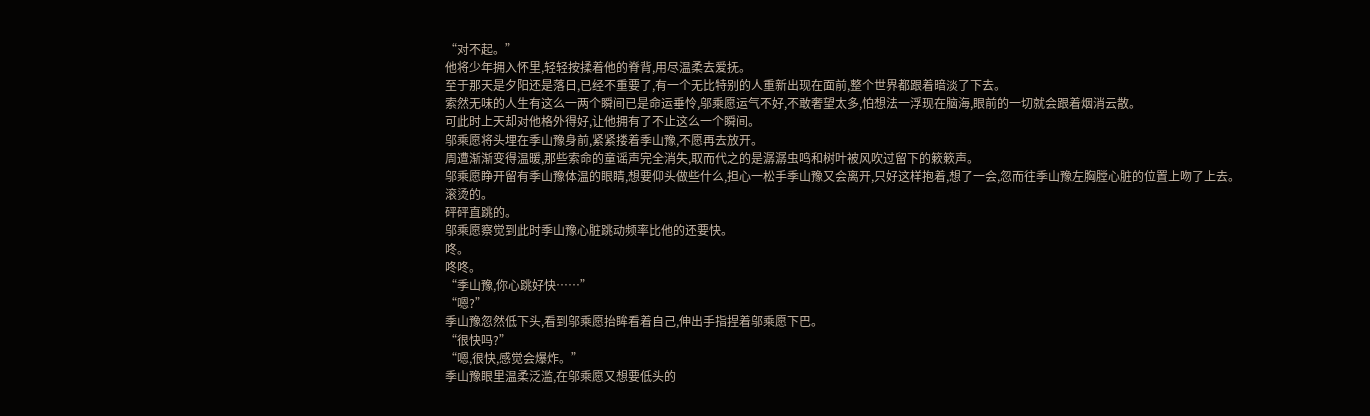“对不起。”
他将少年拥入怀里,轻轻按揉着他的脊背,用尽温柔去爱抚。
至于那天是夕阳还是落日,已经不重要了,有一个无比特别的人重新出现在面前,整个世界都跟着暗淡了下去。
索然无味的人生有这么一两个瞬间已是命运垂怜,邬乘愿运气不好,不敢奢望太多,怕想法一浮现在脑海,眼前的一切就会跟着烟消云散。
可此时上天却对他格外得好,让他拥有了不止这么一个瞬间。
邬乘愿将头埋在季山豫身前,紧紧搂着季山豫,不愿再去放开。
周遭渐渐变得温暖,那些索命的童谣声完全消失,取而代之的是潺潺虫鸣和树叶被风吹过留下的簌簌声。
邬乘愿睁开留有季山豫体温的眼睛,想要仰头做些什么,担心一松手季山豫又会离开,只好这样抱着,想了一会,忽而往季山豫左胸膛心脏的位置上吻了上去。
滚烫的。
砰砰直跳的。
邬乘愿察觉到此时季山豫心脏跳动频率比他的还要快。
咚。
咚咚。
“季山豫,你心跳好快……”
“嗯?”
季山豫忽然低下头,看到邬乘愿抬眸看着自己,伸出手指捏着邬乘愿下巴。
“很快吗?”
“嗯,很快,感觉会爆炸。”
季山豫眼里温柔泛滥,在邬乘愿又想要低头的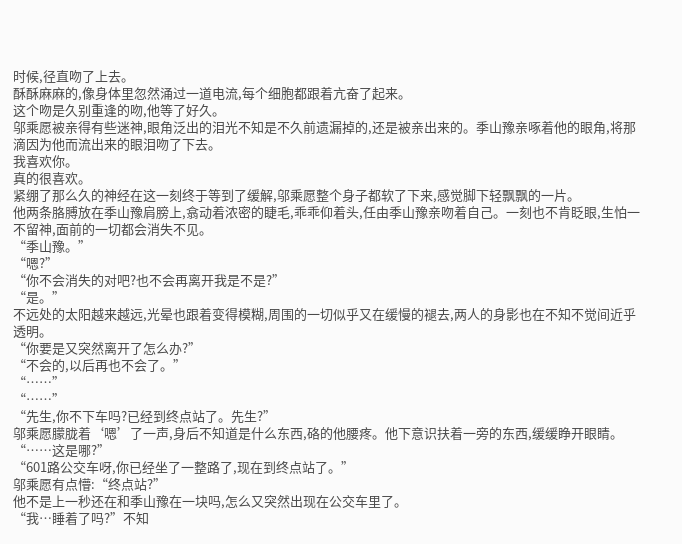时候,径直吻了上去。
酥酥麻麻的,像身体里忽然涌过一道电流,每个细胞都跟着亢奋了起来。
这个吻是久别重逢的吻,他等了好久。
邬乘愿被亲得有些迷神,眼角泛出的泪光不知是不久前遗漏掉的,还是被亲出来的。季山豫亲啄着他的眼角,将那滴因为他而流出来的眼泪吻了下去。
我喜欢你。
真的很喜欢。
紧绷了那么久的神经在这一刻终于等到了缓解,邬乘愿整个身子都软了下来,感觉脚下轻飘飘的一片。
他两条胳膊放在季山豫肩膀上,翕动着浓密的睫毛,乖乖仰着头,任由季山豫亲吻着自己。一刻也不肯眨眼,生怕一不留神,面前的一切都会消失不见。
“季山豫。”
“嗯?”
“你不会消失的对吧?也不会再离开我是不是?”
“是。”
不远处的太阳越来越远,光晕也跟着变得模糊,周围的一切似乎又在缓慢的褪去,两人的身影也在不知不觉间近乎透明。
“你要是又突然离开了怎么办?”
“不会的,以后再也不会了。”
“……”
“……”
“先生,你不下车吗?已经到终点站了。先生?”
邬乘愿朦胧着‘嗯’了一声,身后不知道是什么东西,硌的他腰疼。他下意识扶着一旁的东西,缓缓睁开眼睛。
“……这是哪?”
“601路公交车呀,你已经坐了一整路了,现在到终点站了。”
邬乘愿有点懵:“终点站?”
他不是上一秒还在和季山豫在一块吗,怎么又突然出现在公交车里了。
“我…睡着了吗?”不知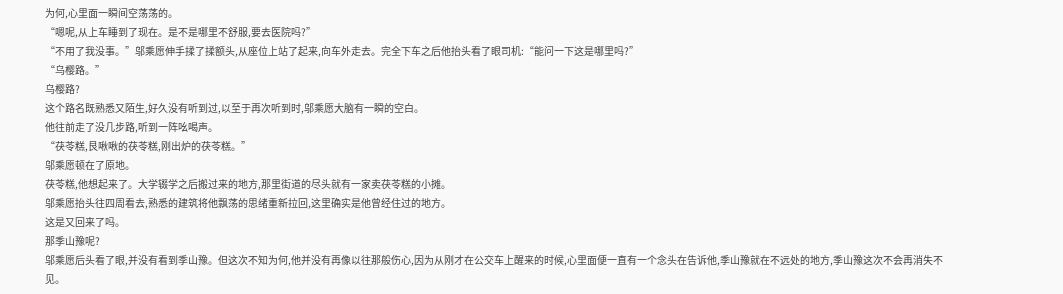为何,心里面一瞬间空荡荡的。
“嗯呢,从上车睡到了现在。是不是哪里不舒服,要去医院吗?”
“不用了我没事。”邬乘愿伸手揉了揉额头,从座位上站了起来,向车外走去。完全下车之后他抬头看了眼司机:“能问一下这是哪里吗?”
“乌樱路。”
乌樱路?
这个路名既熟悉又陌生,好久没有听到过,以至于再次听到时,邬乘愿大脑有一瞬的空白。
他往前走了没几步路,听到一阵吆喝声。
“茯苓糕,艮啾啾的茯苓糕,刚出炉的茯苓糕。”
邬乘愿顿在了原地。
茯苓糕,他想起来了。大学辍学之后搬过来的地方,那里街道的尽头就有一家卖茯苓糕的小摊。
邬乘愿抬头往四周看去,熟悉的建筑将他飘荡的思绪重新拉回,这里确实是他曾经住过的地方。
这是又回来了吗。
那季山豫呢?
邬乘愿后头看了眼,并没有看到季山豫。但这次不知为何,他并没有再像以往那般伤心,因为从刚才在公交车上醒来的时候,心里面便一直有一个念头在告诉他,季山豫就在不远处的地方,季山豫这次不会再消失不见。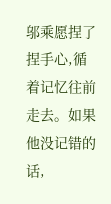邬乘愿捏了捏手心,循着记忆往前走去。如果他没记错的话,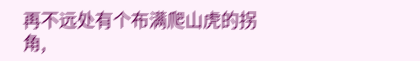再不远处有个布满爬山虎的拐角,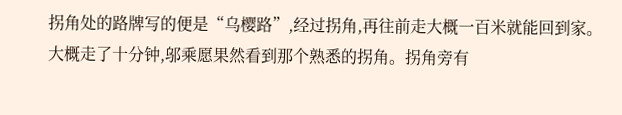拐角处的路牌写的便是“乌樱路”,经过拐角,再往前走大概一百米就能回到家。
大概走了十分钟,邬乘愿果然看到那个熟悉的拐角。拐角旁有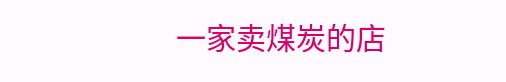一家卖煤炭的店